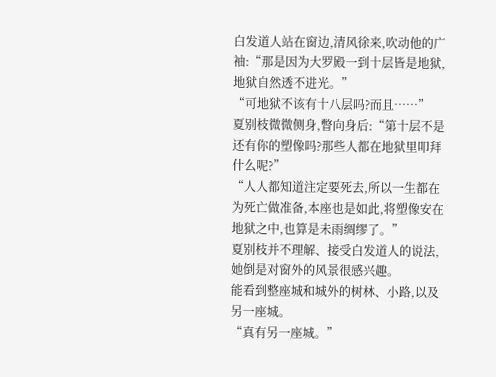白发道人站在窗边,清风徐来,吹动他的广袖:“那是因为大罗殿一到十层皆是地狱,地狱自然透不进光。”
“可地狱不该有十八层吗?而且……”
夏别枝微微侧身,瞥向身后:“第十层不是还有你的塑像吗?那些人都在地狱里叩拜什么呢?”
“人人都知道注定要死去,所以一生都在为死亡做准备,本座也是如此,将塑像安在地狱之中,也算是未雨绸缪了。”
夏别枝并不理解、接受白发道人的说法,她倒是对窗外的风景很感兴趣。
能看到整座城和城外的树林、小路,以及另一座城。
“真有另一座城。”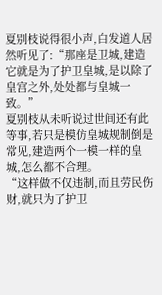夏别枝说得很小声,白发道人居然听见了:“那座是卫城,建造它就是为了护卫皇城,是以除了皇宫之外,处处都与皇城一致。”
夏别枝从未听说过世间还有此等事,若只是模仿皇城规制倒是常见,建造两个一模一样的皇城,怎么都不合理。
“这样做不仅违制,而且劳民伤财,就只为了护卫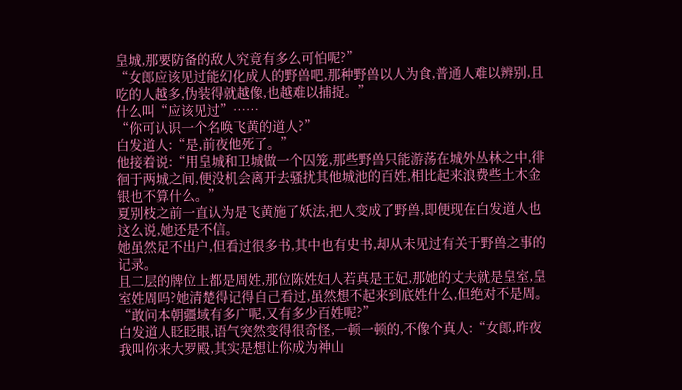皇城,那要防备的敌人究竟有多么可怕呢?”
“女郎应该见过能幻化成人的野兽吧,那种野兽以人为食,普通人难以辨别,且吃的人越多,伪装得就越像,也越难以捕捉。”
什么叫“应该见过”……
“你可认识一个名唤飞黄的道人?”
白发道人:“是,前夜他死了。”
他接着说:“用皇城和卫城做一个囚笼,那些野兽只能游荡在城外丛林之中,徘徊于两城之间,便没机会离开去骚扰其他城池的百姓,相比起来浪费些土木金银也不算什么。”
夏别枝之前一直认为是飞黄施了妖法,把人变成了野兽,即便现在白发道人也这么说,她还是不信。
她虽然足不出户,但看过很多书,其中也有史书,却从未见过有关于野兽之事的记录。
且二层的牌位上都是周姓,那位陈姓妇人若真是王妃,那她的丈夫就是皇室,皇室姓周吗?她清楚得记得自己看过,虽然想不起来到底姓什么,但绝对不是周。
“敢问本朝疆域有多广呢,又有多少百姓呢?”
白发道人眨眨眼,语气突然变得很奇怪,一顿一顿的,不像个真人:“女郎,昨夜我叫你来大罗殿,其实是想让你成为神山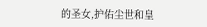的圣女,护佑尘世和皇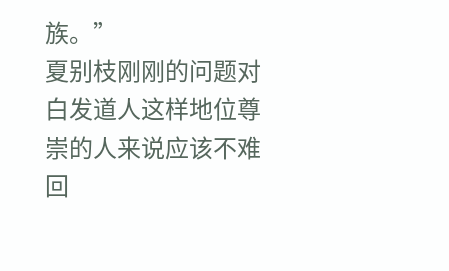族。”
夏别枝刚刚的问题对白发道人这样地位尊崇的人来说应该不难回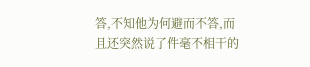答,不知他为何避而不答,而且还突然说了件毫不相干的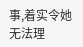事,着实令她无法理